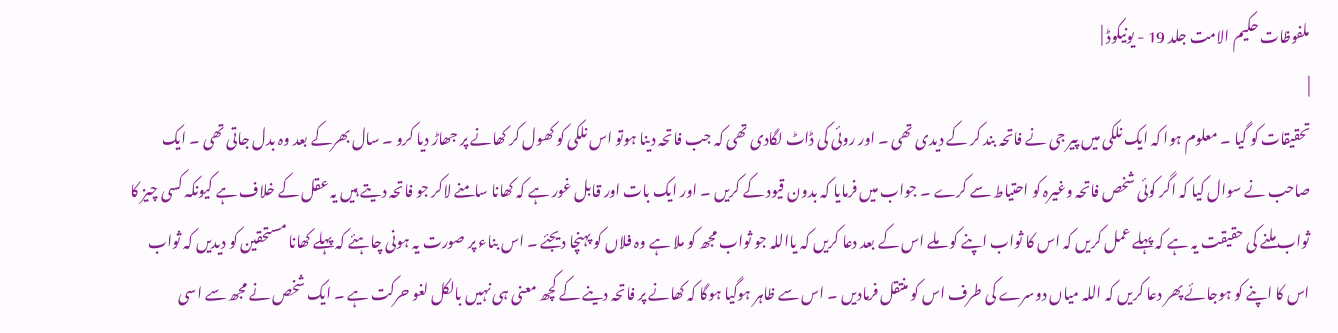ملفوظات حکیم الامت جلد 19 - یونیکوڈ |
|
تحقیقات کو گیا ۔ معلوم ہوا کہ ایک نلکی میں پیر جی نے فاتحہ بند کر کے دیدی تھی ۔ اور روئی کی ڈاٹ لگادی تھی کہ جب فاتحہ دینا ہوتو اس نلکی کو کھول کر کھانے پر جھاڑ دیا کرو ۔ سال بھرکے بعد وہ بدل جاتی تھی ۔ ایک صاحب نے سوال کیا کہ اگر کوئی شخص فاتحہ وغیرہ کو احتیاط سے کرے ۔ جواب میں فرمایا کہ بدون قیود کے کریں ۔ اور ایک بات اور قابل غور ہے کہ کھانا سامنے لاکر جو فاتحہ دیتے ہیں یہ عقل کے خلاف ہے کیونکہ کسی چیز کا ثواب ملنے کی حقیقت یہ ہے کہ پہلے عمل کریں کہ اس کا ثواب اپنے کو ملے اس کے بعد دعا کریں کہ یااللہ جو ثواب مجھ کو ملا ہے وہ فلاں کو پہنچا دیجئے ۔ اس بناء پر صورت یہ ہونی چاہئے کہ پہلے کھانا مستحقین کو دیدیں کہ ثواب اس کا اپنے کو ہوجائے پھر دعا کریں کہ اللہ میاں دوسرے کی طرف اس کو منتقل فرمادیں ۔ اس سے ظاہر ہوگیا ہوگا کہ کھانے پر فاتحہ دینے کے کچھ معنی ہی نہیں بالکل لغو حرکت ہے ۔ ایک شخص نے مجھ سے اسی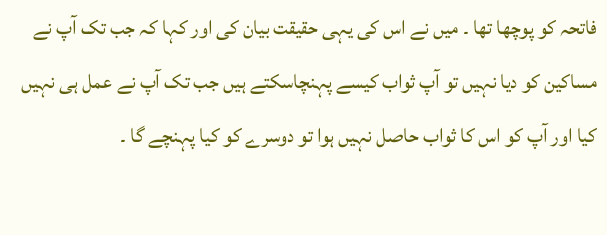فاتحہ کو پوچھا تھا ۔ میں نے اس کی یہی حقیقت بیان کی اور کہا کہ جب تک آپ نے مساکین کو دیا نہیں تو آپ ثواب کیسے پہنچاسکتے ہیں جب تک آپ نے عمل ہی نہیں کیا اور آپ کو اس کا ثواب حاصل نہیں ہوا تو دوسرے کو کیا پہنچے گا ۔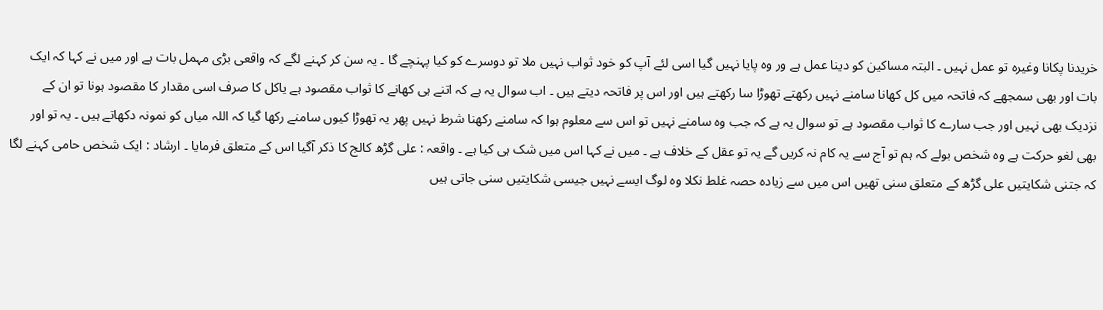خریدنا پکانا وغیرہ تو عمل نہیں ۔ البتہ مساکین کو دینا عمل ہے ور وہ پایا نہیں گیا اسی لئے آپ کو خود ثواب نہیں ملا تو دوسرے کو کیا پہنچے گا ۔ یہ سن کر کہنے لگے کہ واقعی بڑی مہمل بات ہے اور میں نے کہا کہ ایک بات اور بھی سمجھے کہ فاتحہ میں کل کھانا سامنے نہیں رکھتے تھوڑا سا رکھتے ہیں اور اس پر فاتحہ دیتے ہیں ۔ اب سوال یہ ہے کہ اتنے ہی کھانے کا ثواب مقصود ہے یاکل کا صرف اسی مقدار کا مقصود ہونا تو ان کے نزدیک بھی نہیں اور جب سارے کا ثواب مقصود ہے تو سوال یہ ہے کہ جب وہ سامنے نہیں تو اس سے معلوم ہوا کہ سامنے رکھنا شرط نہیں پھر یہ تھوڑا کیوں سامنے رکھا گیا کہ اللہ میاں کو نمونہ دکھاتے ہیں ۔ یہ تو اور بھی لغو حرکت ہے وہ شخص بولے کہ ہم تو آج سے یہ کام نہ کریں گے یہ تو عقل کے خلاف ہے ۔ میں نے کہا اس میں شک ہی کیا ہے ۔ واقعہ : علی گڑھ کالج کا ذکر آگیا اس کے متعلق فرمایا ۔ ارشاد : ایک شخص حامی کہنے لگا کہ جتنی شکایتیں علی گڑھ کے متعلق سنی تھیں اس میں سے زیادہ حصہ غلط نکلا وہ لوگ ایسے نہیں جیسی شکایتیں سنی جاتی ہیں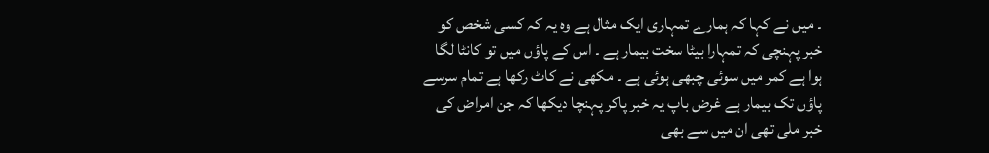۔ میں نے کہا کہ ہمارے تمہاری ایک مثال ہے وہ یہ کہ کسی شخص کو خبر پہنچی کہ تمہارا بیٹا سخت بیمار ہے ۔ اس کے پاؤں میں تو کانٹا لگا ہوا ہے کمر میں سوئی چبھی ہوئی ہے ۔ مکھی نے کاٹ رکھا ہے تمام سرسے پاؤں تک بیمار ہے غرض باپ یہ خبر پاکر پہنچا دیکھا کہ جن امراض کی خبر ملی تھی ان میں سے بھی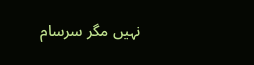نہیں مگر سرسام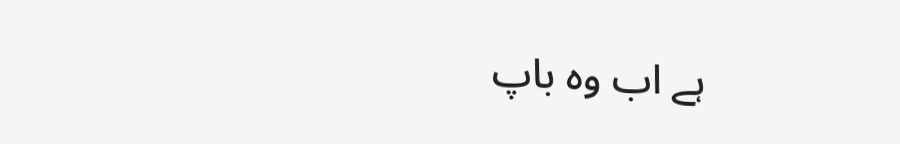ہے اب وہ باپ